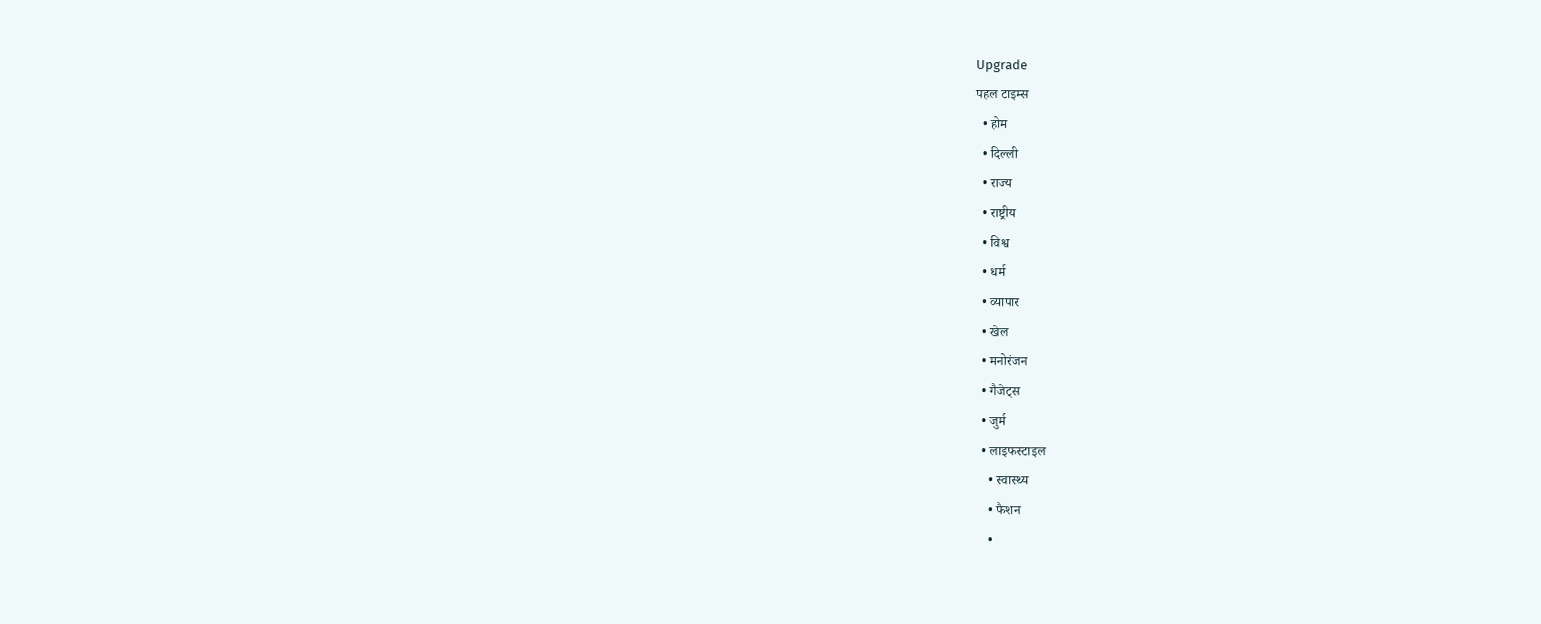Upgrade
पहल टाइम्स
  • होम
  • दिल्ली
  • राज्य
  • राष्ट्रीय
  • विश्व
  • धर्म
  • व्यापार
  • खेल
  • मनोरंजन
  • गैजेट्स
  • जुर्म
  • लाइफस्टाइल
    • स्वास्थ्य
    • फैशन
    •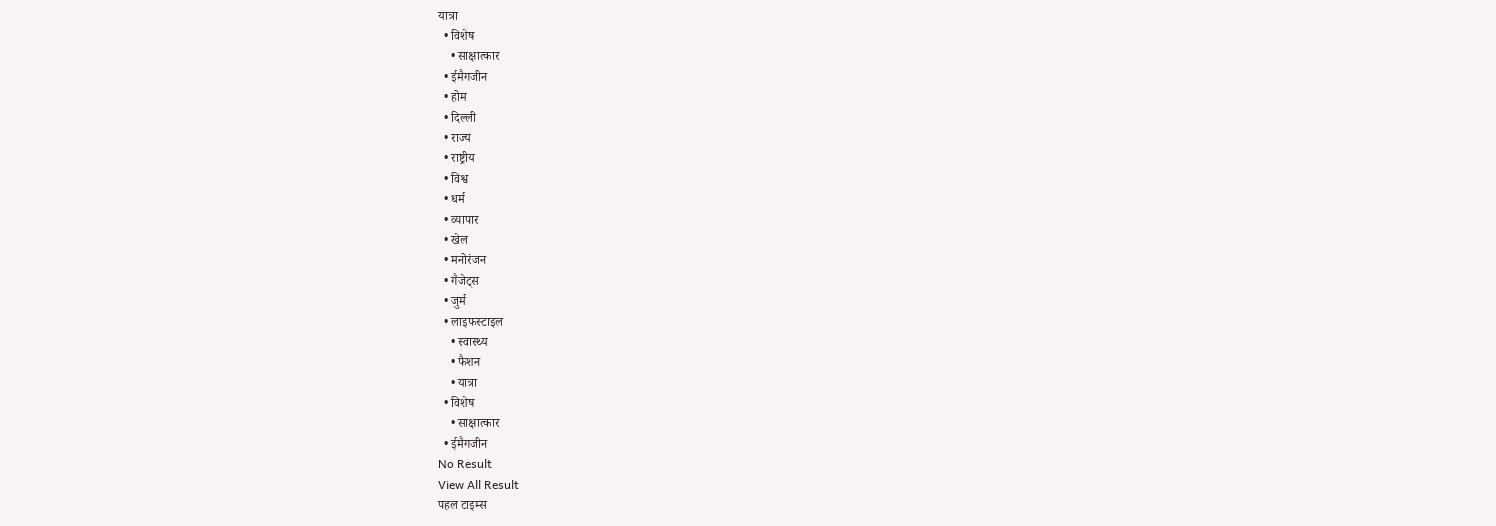यात्रा
  • विशेष
    • साक्षात्कार
  • ईमैगजीन
  • होम
  • दिल्ली
  • राज्य
  • राष्ट्रीय
  • विश्व
  • धर्म
  • व्यापार
  • खेल
  • मनोरंजन
  • गैजेट्स
  • जुर्म
  • लाइफस्टाइल
    • स्वास्थ्य
    • फैशन
    • यात्रा
  • विशेष
    • साक्षात्कार
  • ईमैगजीन
No Result
View All Result
पहल टाइम्स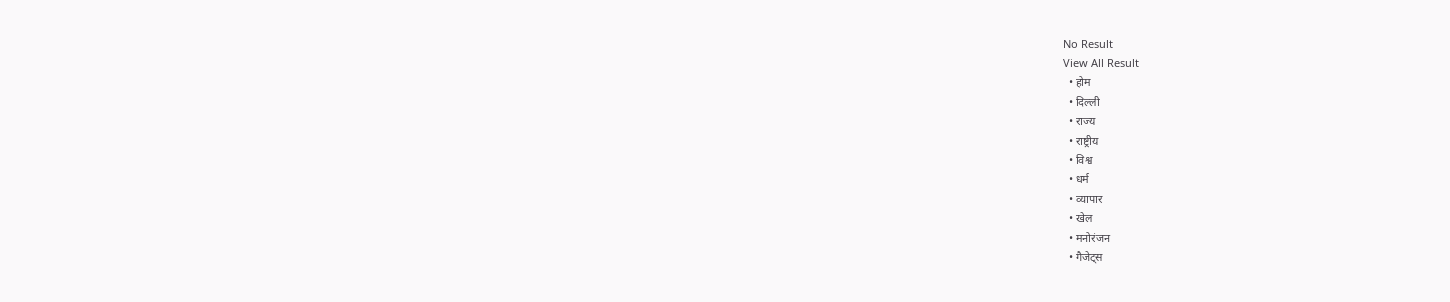No Result
View All Result
  • होम
  • दिल्ली
  • राज्य
  • राष्ट्रीय
  • विश्व
  • धर्म
  • व्यापार
  • खेल
  • मनोरंजन
  • गैजेट्स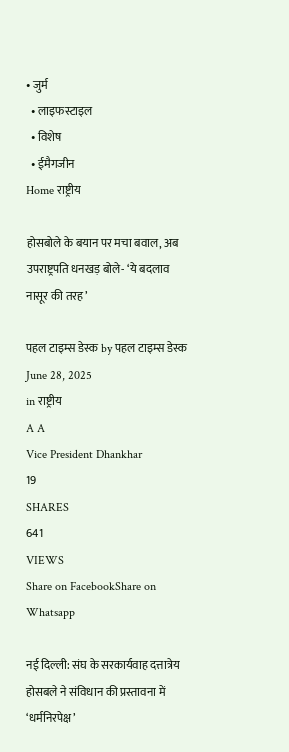• जुर्म
  • लाइफस्टाइल
  • विशेष
  • ईमैगजीन
Home राष्ट्रीय

होसबोले के बयान पर मचा बवाल, अब उपराष्ट्रपति धनखड़ बोले- ‘ये बदलाव नासूर की तरह’

पहल टाइम्स डेस्क by पहल टाइम्स डेस्क
June 28, 2025
in राष्ट्रीय
A A
Vice President Dhankhar
19
SHARES
641
VIEWS
Share on FacebookShare on Whatsapp

नई दिल्ली: संघ के सरकार्यवाह दत्तात्रेय होसबले ने संविधान की प्रस्तावना में ‘धर्मनिरपेक्ष’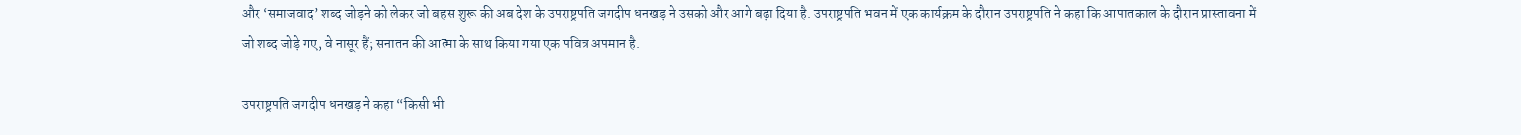और ‘समाजवाद’ शब्द जोड़ने को लेकर जो बहस शुरू की अब देश के उपराष्ट्रपति जगदीप धनखड़ ने उसको और आगे बढ़ा दिया है. उपराष्ट्रपति भवन में एक कार्यक्रम के दौरान उपराष्ट्रपति ने कहा कि आपातकाल के दौरान प्रास्तावना में जो शब्द जोड़े गए, वे नासूर हैं; सनातन की आत्मा के साथ किया गया एक पवित्र अपमान है.

उपराष्ट्रपति जगदीप धनखड़ ने कहा “किसी भी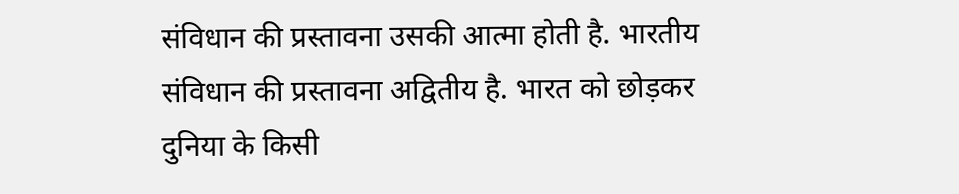संविधान की प्रस्तावना उसकी आत्मा होती है. भारतीय संविधान की प्रस्तावना अद्वितीय है. भारत को छोड़कर दुनिया के किसी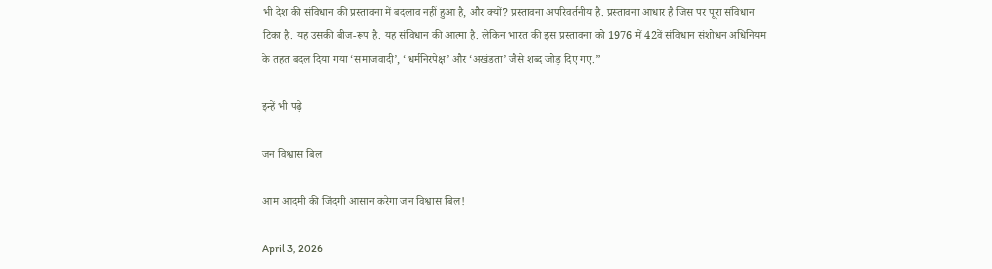भी देश की संविधान की प्रस्तावना में बदलाव नहीं हुआ है, और क्यों? प्रस्तावना अपरिवर्तनीय है. प्रस्तावना आधार है जिस पर पूरा संविधान टिका है. यह उसकी बीज-रूप है. यह संविधान की आत्मा है. लेकिन भारत की इस प्रस्तावना को 1976 में 42वें संविधान संशोधन अधिनियम के तहत बदल दिया गया ‘समाजवादी’, ‘धर्मनिरपेक्ष’ और ‘अखंडता’ जैसे शब्द जोड़ दिए गए.”

इन्हें भी पढ़े

जन विश्वास बिल

आम आदमी की जिंदगी आसान करेगा जन विश्वास बिल!

April 3, 2026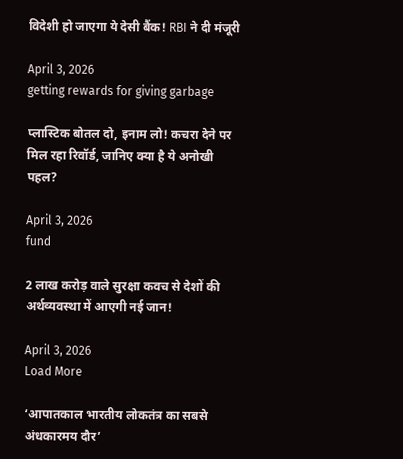विदेशी हो जाएगा ये देसी बैंक! RBI ने दी मंजूरी

April 3, 2026
getting rewards for giving garbage

प्लास्टिक बोतल दो, इनाम लो! कचरा देने पर मिल रहा रिवॉर्ड, जानिए क्या है ये अनोखी पहल?

April 3, 2026
fund

2 लाख करोड़ वाले सुरक्षा कवच से देशों की अर्थव्यवस्था में आएगी नई जान!

April 3, 2026
Load More

‘आपातकाल भारतीय लोकतंत्र का सबसे अंधकारमय दौर’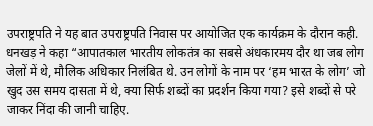उपराष्ट्रपति ने यह बात उपराष्ट्रपति निवास पर आयोजित एक कार्यक्रम के दौरान कही. धनखड़ ने कहा “आपातकाल भारतीय लोकतंत्र का सबसे अंधकारमय दौर था जब लोग जेलों में थे, मौलिक अधिकार निलंबित थे. उन लोगों के नाम पर ‘हम भारत के लोग’ जो खुद उस समय दासता में थे, क्या सिर्फ शब्दों का प्रदर्शन किया गया? इसे शब्दों से परे जाकर निंदा की जानी चाहिए.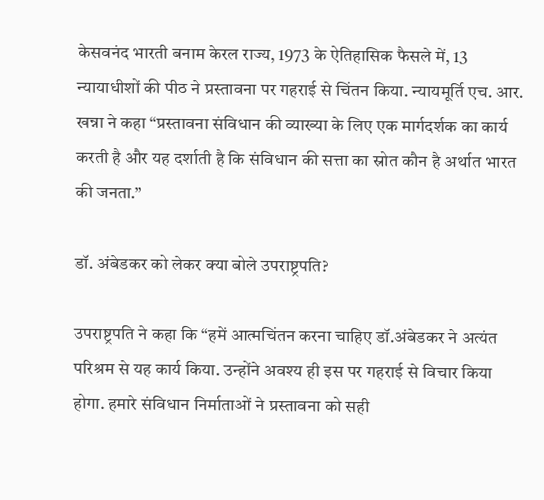केसवनंद भारती बनाम केरल राज्य, 1973 के ऐतिहासिक फैसले में, 13 न्यायाधीशों की पीठ ने प्रस्तावना पर गहराई से चिंतन किया. न्यायमूर्ति एच. आर. खन्ना ने कहा “प्रस्तावना संविधान की व्याख्या के लिए एक मार्गदर्शक का कार्य करती है और यह दर्शाती है कि संविधान की सत्ता का स्रोत कौन है अर्थात भारत की जनता.”

डॉ. अंबेडकर को लेकर क्या बोले उपराष्ट्रपति?

उपराष्ट्रपति ने कहा कि “हमें आत्मचिंतन करना चाहिए डॉ.अंबेडकर ने अत्यंत परिश्रम से यह कार्य किया. उन्होंने अवश्य ही इस पर गहराई से विचार किया होगा. हमारे संविधान निर्माताओं ने प्रस्तावना को सही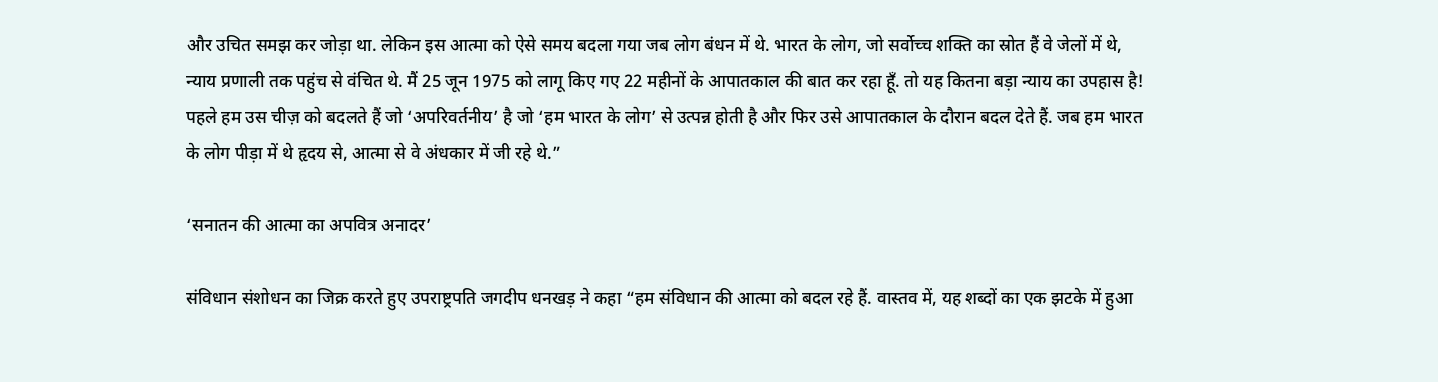और उचित समझ कर जोड़ा था. लेकिन इस आत्मा को ऐसे समय बदला गया जब लोग बंधन में थे. भारत के लोग, जो सर्वोच्च शक्ति का स्रोत हैं वे जेलों में थे, न्याय प्रणाली तक पहुंच से वंचित थे. मैं 25 जून 1975 को लागू किए गए 22 महीनों के आपातकाल की बात कर रहा हूँ. तो यह कितना बड़ा न्याय का उपहास है! पहले हम उस चीज़ को बदलते हैं जो ‘अपरिवर्तनीय’ है जो ‘हम भारत के लोग’ से उत्पन्न होती है और फिर उसे आपातकाल के दौरान बदल देते हैं. जब हम भारत के लोग पीड़ा में थे हृदय से, आत्मा से वे अंधकार में जी रहे थे.”

‘सनातन की आत्मा का अपवित्र अनादर’

संविधान संशोधन का जिक्र करते हुए उपराष्ट्रपति जगदीप धनखड़ ने कहा “हम संविधान की आत्मा को बदल रहे हैं. वास्तव में, यह शब्दों का एक झटके में हुआ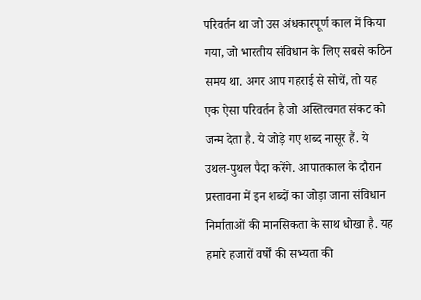परिवर्तन था जो उस अंधकारपूर्ण काल में किया गया, जो भारतीय संविधान के लिए सबसे कठिन समय था. अगर आप गहराई से सोचें, तो यह एक ऐसा परिवर्तन है जो अस्तित्वगत संकट को जन्म देता है. ये जोड़े गए शब्द नासूर हैं. ये उथल-पुथल पैदा करेंगे. आपातकाल के दौरान प्रस्तावना में इन शब्दों का जोड़ा जाना संविधान निर्माताओं की मानसिकता के साथ धोखा है. यह हमारे हजारों वर्षों की सभ्यता की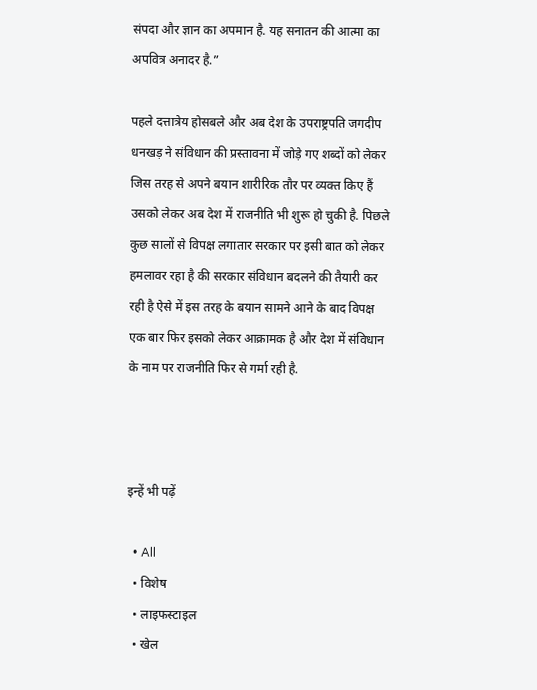संपदा और ज्ञान का अपमान है. यह सनातन की आत्मा का अपवित्र अनादर है.”

पहले दत्तात्रेय होसबले और अब देश के उपराष्ट्रपति जगदीप धनखड़ ने संविधान की प्रस्तावना में जोड़े गए शब्दों को लेकर जिस तरह से अपने बयान शारीरिक तौर पर व्यक्त किए हैं उसको लेकर अब देश में राजनीति भी शुरू हो चुकी है. पिछले कुछ सालों से विपक्ष लगातार सरकार पर इसी बात को लेकर हमलावर रहा है की सरकार संविधान बदलने की तैयारी कर रही है ऐसे में इस तरह के बयान सामने आने के बाद विपक्ष एक बार फिर इसको लेकर आक्रामक है और देश में संविधान के नाम पर राजनीति फिर से गर्मा रही है.



इन्हें भी पढ़ें

  • All
  • विशेष
  • लाइफस्टाइल
  • खेल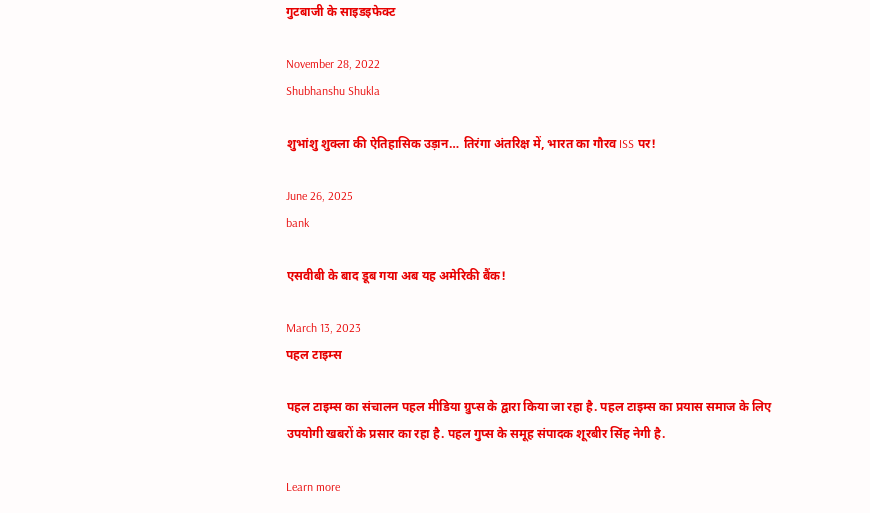गुटबाजी के साइडइफेक्ट

November 28, 2022
Shubhanshu Shukla

शुभांशु शुक्ला की ऐतिहासिक उड़ान… तिरंगा अंतरिक्ष में, भारत का गौरव ISS पर!

June 26, 2025
bank

एसवीबी के बाद डूब गया अब यह अमेरिकी बैंक!

March 13, 2023
पहल टाइम्स

पहल टाइम्स का संचालन पहल मीडिया ग्रुप्स के द्वारा किया जा रहा है. पहल टाइम्स का प्रयास समाज के लिए उपयोगी खबरों के प्रसार का रहा है. पहल गुप्स के समूह संपादक शूरबीर सिंह नेगी है.

Learn more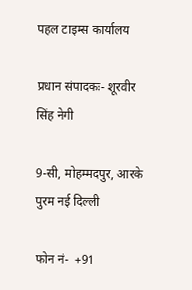पहल टाइम्स कार्यालय

प्रधान संपादकः- शूरवीर सिंह नेगी

9-सी, मोहम्मदपुर, आरके पुरम नई दिल्ली

फोन नं-  +91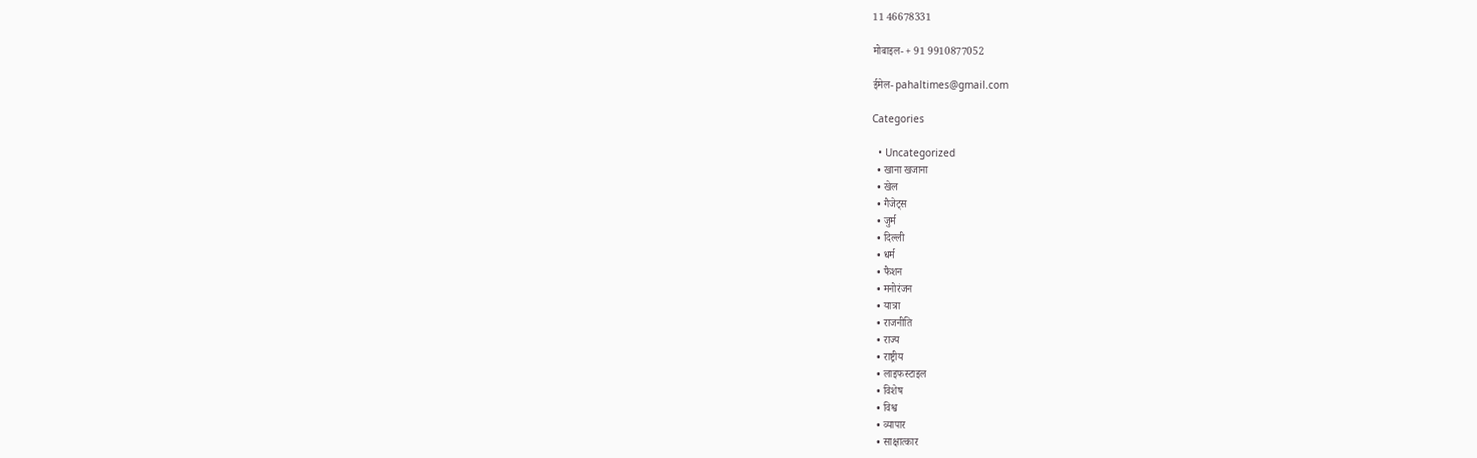11 46678331

मोबाइल- + 91 9910877052

ईमेल- pahaltimes@gmail.com

Categories

  • Uncategorized
  • खाना खजाना
  • खेल
  • गैजेट्स
  • जुर्म
  • दिल्ली
  • धर्म
  • फैशन
  • मनोरंजन
  • यात्रा
  • राजनीति
  • राज्य
  • राष्ट्रीय
  • लाइफस्टाइल
  • विशेष
  • विश्व
  • व्यापार
  • साक्षात्कार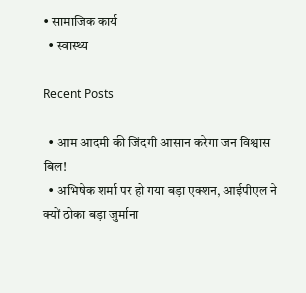• सामाजिक कार्य
  • स्वास्थ्य

Recent Posts

  • आम आदमी की जिंदगी आसान करेगा जन विश्वास बिल!
  • अभिषेक शर्मा पर हो गया बड़ा एक्शन, आईपीएल ने क्यों ठोका बड़ा जुर्माना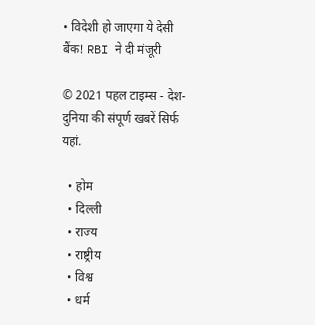• विदेशी हो जाएगा ये देसी बैंक! RBI ने दी मंजूरी

© 2021 पहल टाइम्स - देश-दुनिया की संपूर्ण खबरें सिर्फ यहां.

  • होम
  • दिल्ली
  • राज्य
  • राष्ट्रीय
  • विश्व
  • धर्म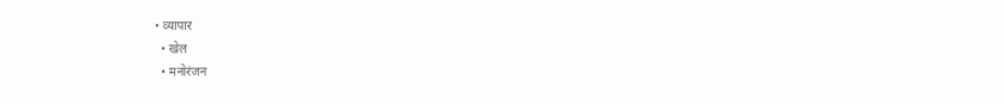• व्यापार
  • खेल
  • मनोरंजन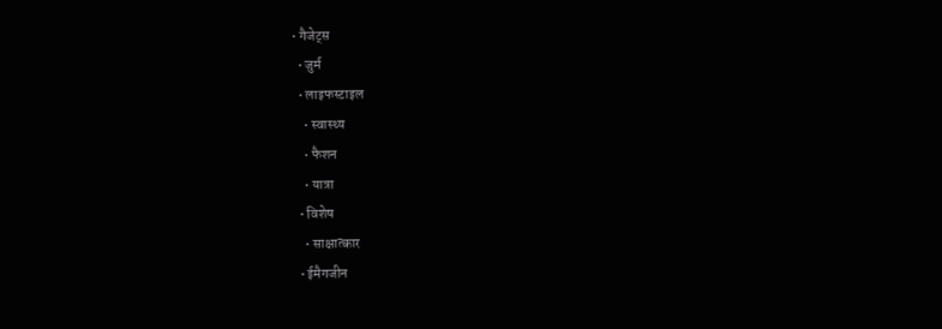• गैजेट्स
  • जुर्म
  • लाइफस्टाइल
    • स्वास्थ्य
    • फैशन
    • यात्रा
  • विशेष
    • साक्षात्कार
  • ईमैगजीन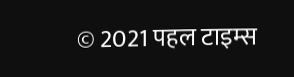© 2021 पहल टाइम्स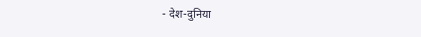- देश-दुनिया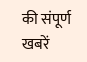की संपूर्ण खबरें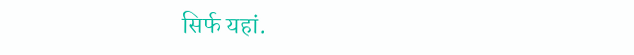सिर्फ यहां.